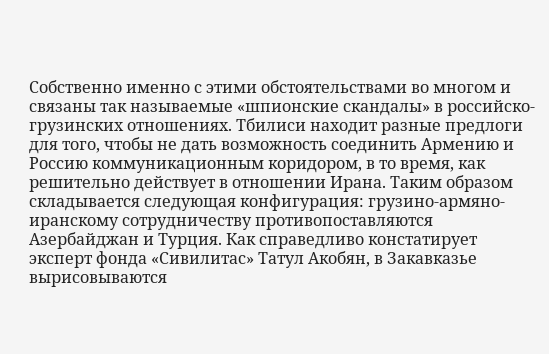Собственно именно с этими обстоятельствами во многом и связаны так называемые «шпионские скандалы» в российско-грузинских отношениях. Тбилиси находит разные предлоги для того, чтобы не дать возможность соединить Армению и Россию коммуникационным коридором, в то время, как решительно действует в отношении Ирана. Таким образом складывается следующая конфигурация: грузино-армяно-иранскому сотрудничеству противопоставляются Азербайджан и Турция. Как справедливо констатирует эксперт фонда «Сивилитас» Татул Акобян, в Закавказье вырисовываются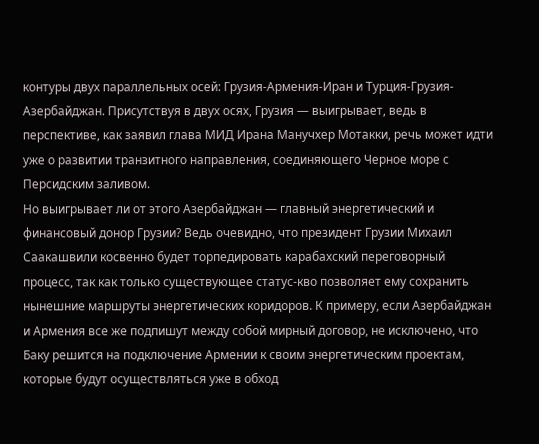контуры двух параллельных осей: Грузия-Армения-Иран и Турция-Грузия-Азербайджан. Присутствуя в двух осях, Грузия — выигрывает, ведь в перспективе, как заявил глава МИД Ирана Манучхер Мотакки, речь может идти уже о развитии транзитного направления, соединяющего Черное море с Персидским заливом.
Но выигрывает ли от этого Азербайджан — главный энергетический и финансовый донор Грузии? Ведь очевидно, что президент Грузии Михаил Саакашвили косвенно будет торпедировать карабахский переговорный процесс, так как только существующее статус-кво позволяет ему сохранить нынешние маршруты энергетических коридоров. К примеру, если Азербайджан и Армения все же подпишут между собой мирный договор, не исключено, что Баку решится на подключение Армении к своим энергетическим проектам, которые будут осуществляться уже в обход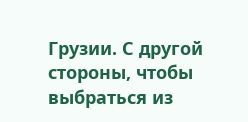Грузии. С другой стороны, чтобы выбраться из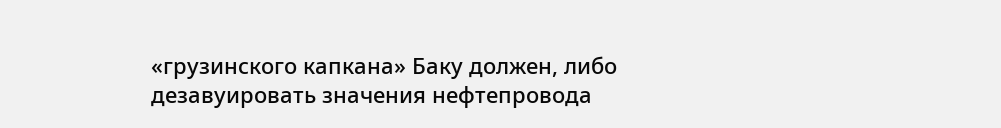«грузинского капкана» Баку должен, либо дезавуировать значения нефтепровода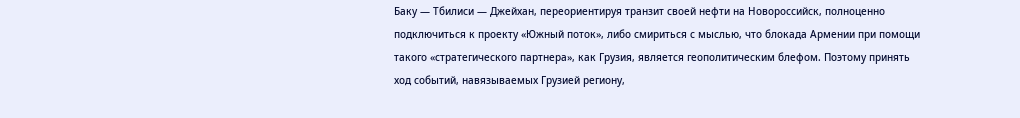Баку — Тбилиси — Джейхан, переориентируя транзит своей нефти на Новороссийск, полноценно подключиться к проекту «Южный поток», либо смириться с мыслью, что блокада Армении при помощи такого «стратегического партнера», как Грузия, является геополитическим блефом. Поэтому принять ход событий, навязываемых Грузией региону,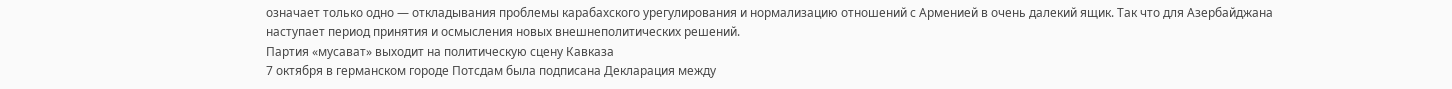означает только одно — откладывания проблемы карабахского урегулирования и нормализацию отношений с Арменией в очень далекий ящик. Так что для Азербайджана наступает период принятия и осмысления новых внешнеполитических решений.
Партия «мусават» выходит на политическую сцену Кавказа
7 октября в германском городе Потсдам была подписана Декларация между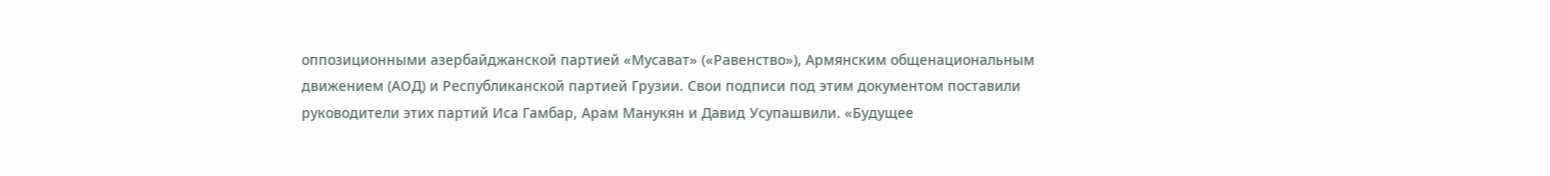оппозиционными азербайджанской партией «Мусават» («Равенство»), Армянским общенациональным движением (АОД) и Республиканской партией Грузии. Свои подписи под этим документом поставили руководители этих партий Иса Гамбар, Арам Манукян и Давид Усупашвили. «Будущее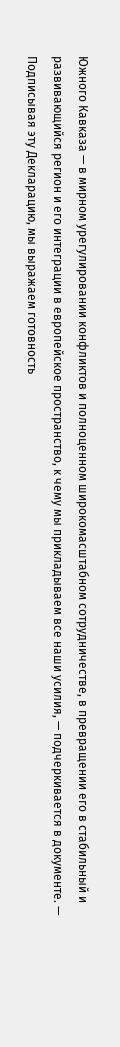Южного Кавказа — в мирном урегулировании конфликтов и полноценном широкомасштабном сотрудничестве, в превращении его в стабильный и развивающийся регион и его интеграции в европейское пространство, к чему мы прикладываем все наши усилия, — подчеркивается в документе. — Подписывая эту Декларацию, мы выражаем готовность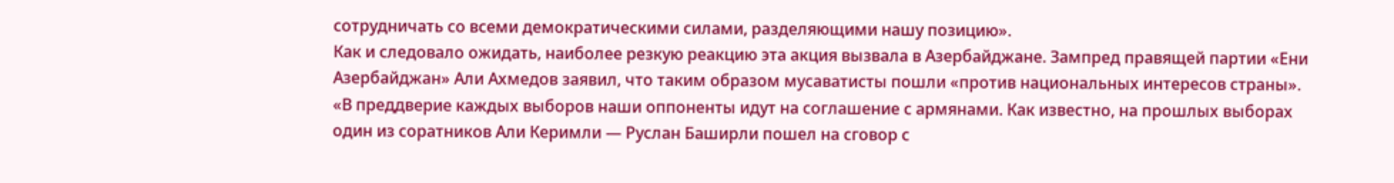сотрудничать со всеми демократическими силами, разделяющими нашу позицию».
Как и следовало ожидать, наиболее резкую реакцию эта акция вызвала в Азербайджане. Зампред правящей партии «Ени Азербайджан» Али Ахмедов заявил, что таким образом мусаватисты пошли «против национальных интересов страны». «В преддверие каждых выборов наши оппоненты идут на соглашение с армянами. Как известно, на прошлых выборах один из соратников Али Керимли — Руслан Баширли пошел на сговор с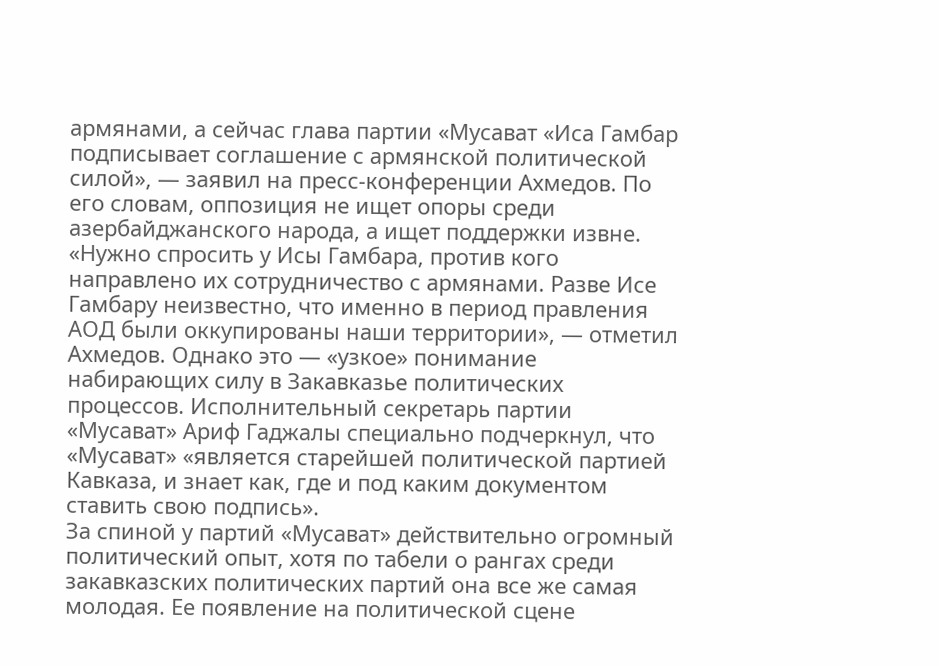армянами, а сейчас глава партии «Мусават «Иса Гамбар подписывает соглашение с армянской политической силой», — заявил на пресс-конференции Ахмедов. По его словам, оппозиция не ищет опоры среди азербайджанского народа, а ищет поддержки извне. «Нужно спросить у Исы Гамбара, против кого направлено их сотрудничество с армянами. Разве Исе Гамбару неизвестно, что именно в период правления АОД были оккупированы наши территории», — отметил Ахмедов. Однако это — «узкое» понимание набирающих силу в Закавказье политических процессов. Исполнительный секретарь партии «Мусават» Ариф Гаджалы специально подчеркнул, что «Мусават» «является старейшей политической партией Кавказа, и знает как, где и под каким документом ставить свою подпись».
За спиной у партий «Мусават» действительно огромный политический опыт, хотя по табели о рангах среди закавказских политических партий она все же самая молодая. Ее появление на политической сцене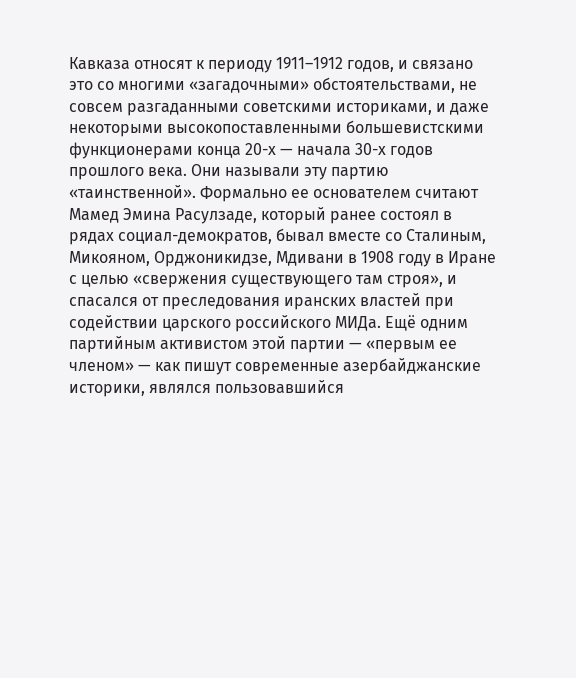Кавказа относят к периоду 1911–1912 годов, и связано это со многими «загадочными» обстоятельствами, не совсем разгаданными советскими историками, и даже некоторыми высокопоставленными большевистскими функционерами конца 20-х — начала 30-х годов прошлого века. Они называли эту партию «таинственной». Формально ее основателем считают Мамед Эмина Расулзаде, который ранее состоял в рядах социал-демократов, бывал вместе со Сталиным, Микояном, Орджоникидзе, Мдивани в 1908 году в Иране с целью «свержения существующего там строя», и спасался от преследования иранских властей при содействии царского российского МИДа. Ещё одним партийным активистом этой партии — «первым ее членом» — как пишут современные азербайджанские историки, являлся пользовавшийся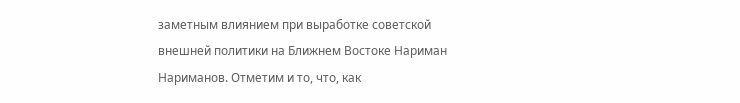заметным влиянием при выработке советской внешней политики на Ближнем Востоке Нариман Нариманов. Отметим и то, что, как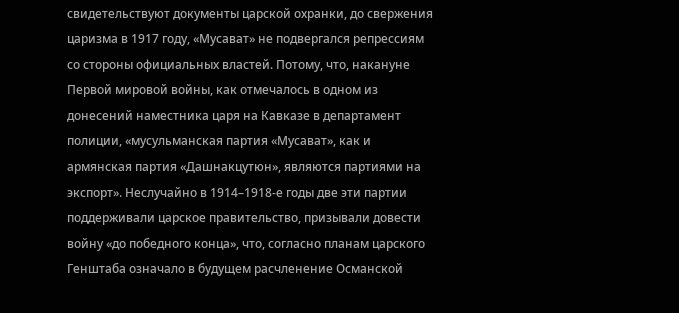свидетельствуют документы царской охранки, до свержения царизма в 1917 году, «Мусават» не подвергался репрессиям со стороны официальных властей. Потому, что, накануне Первой мировой войны, как отмечалось в одном из донесений наместника царя на Кавказе в департамент полиции, «мусульманская партия «Мусават», как и армянская партия «Дашнакцутюн», являются партиями на экспорт». Неслучайно в 1914–1918-е годы две эти партии поддерживали царское правительство, призывали довести войну «до победного конца», что, согласно планам царского Генштаба означало в будущем расчленение Османской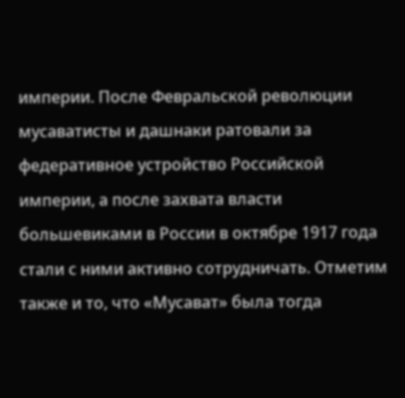империи. После Февральской революции мусаватисты и дашнаки ратовали за федеративное устройство Российской империи, а после захвата власти большевиками в России в октябре 1917 года стали с ними активно сотрудничать. Отметим также и то, что «Мусават» была тогда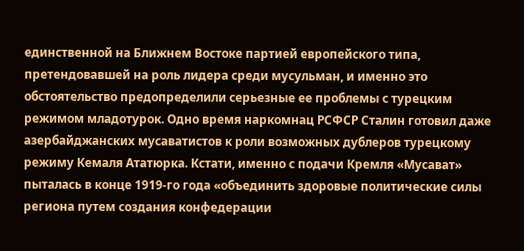единственной на Ближнем Востоке партией европейского типа, претендовавшей на роль лидера среди мусульман, и именно это обстоятельство предопределили серьезные ее проблемы с турецким режимом младотурок. Одно время наркомнац РСФСР Сталин готовил даже азербайджанских мусаватистов к роли возможных дублеров турецкому режиму Кемаля Ататюрка. Кстати, именно с подачи Кремля «Мусават» пыталась в конце 1919-го года «объединить здоровые политические силы региона путем создания конфедерации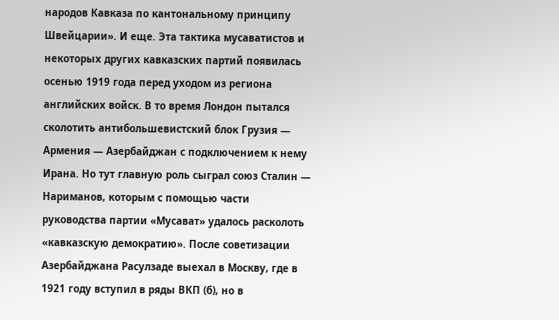народов Кавказа по кантональному принципу Швейцарии». И еще. Эта тактика мусаватистов и некоторых других кавказских партий появилась осенью 1919 года перед уходом из региона английских войск. В то время Лондон пытался сколотить антибольшевистский блок Грузия — Армения — Азербайджан с подключением к нему Ирана. Но тут главную роль сыграл союз Сталин — Нариманов, которым с помощью части руководства партии «Мусават» удалось расколоть «кавказскую демократию». После советизации Азербайджана Расулзаде выехал в Москву, где в 1921 году вступил в ряды ВКП (б), но в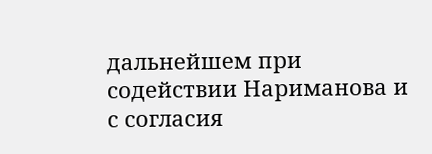дальнейшем при содействии Нариманова и с согласия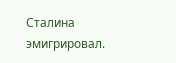Сталина эмигрировал.